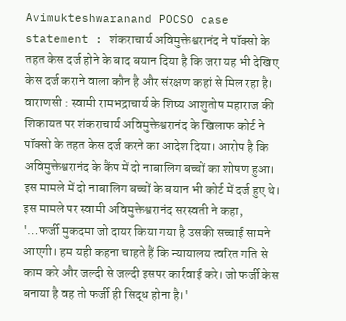Avimukteshwaranand POCSO case statement : शंकराचार्य अविमुक्तेश्वरानंद ने पॉक्सो के तहत केस दर्ज होने के बाद बयान दिया है कि जरा यह भी देखिए केस दर्ज कराने वाला कौन है और संरक्षण कहां से मिल रहा है।
वाराणसी : स्वामी रामभद्राचार्य के शिष्य आशुतोष महाराज की शिकायत पर शंकराचार्य अविमुक्तेश्वरानंद के खिलाफ कोर्ट ने पॉक्सो के तहत केस दर्ज करने का आदेश दिया। आरोप है कि अविमुक्तेश्वरानंद के कैंप में दो नाबालिग बच्चों का शोषण हुआ। इस मामले में दो नाबालिग बच्चों के बयान भी कोर्ट में दर्ज हुए थे।
इस मामले पर स्वामी अविमुक्तेश्वरानंद सरस्वती ने कहा, '…फर्जी मुकदमा जो दायर किया गया है उसकी सच्चाई सामने आएगी। हम यही कहना चाहते हैं कि न्यायालय त्वरित गति से काम करे और जल्दी से जल्दी इसपर कार्रवाई करे। जो फर्जी केस बनाया है वह तो फर्जी ही सिद्ध होना है।'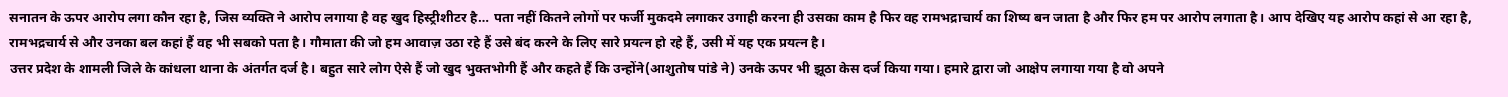सनातन के ऊपर आरोप लगा कौन रहा है, जिस व्यक्ति ने आरोप लगाया है वह खुद हिस्ट्रीशीटर है… पता नहीं कितने लोगों पर फर्जी मुकदमे लगाकर उगाही करना ही उसका काम है फिर वह रामभद्राचार्य का शिष्य बन जाता है और फिर हम पर आरोप लगाता है। आप देखिए यह आरोप कहां से आ रहा है, रामभद्रचार्य से और उनका बल कहां हैं वह भी सबको पता है। गौमाता की जो हम आवाज़ उठा रहे हैं उसे बंद करने के लिए सारे प्रयत्न हो रहे हैं, उसी में यह एक प्रयत्न है।
उत्तर प्रदेश के शामली जिले के कांधला थाना के अंतर्गत दर्ज है। बहुत सारे लोग ऐसे हैं जो खुद भुक्तभोगी हैं और कहते हैं कि उन्होंने(आशुतोष पांडे ने) उनके ऊपर भी झूठा केस दर्ज किया गया। हमारे द्वारा जो आक्षेप लगाया गया है वो अपने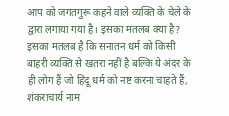आप को जगतगुरू कहने वाले व्यक्ति के चेले के द्वारा लगाया गया है। इसका मतलब क्या है? इसका मतलब है कि सनातन धर्म को किसी बाहरी व्यक्ति से खतरा नहीं है बल्कि ये अंदर के ही लोग हैं जो हिंदू धर्म को नष्ट करना चाहते हैं, शंकराचार्य नाम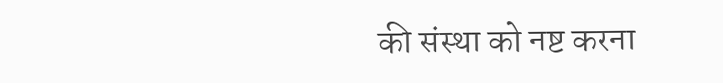की संस्था को नष्ट करना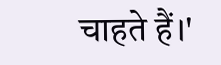चाहते हैं।'